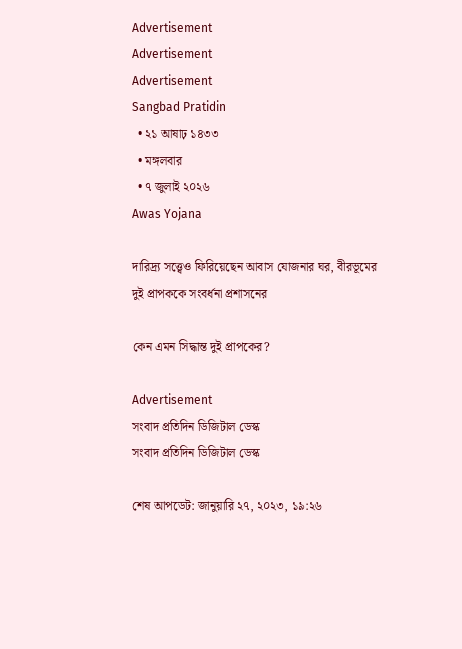Advertisement
Advertisement
Advertisement
Sangbad Pratidin
  • ২১ আষাঢ় ১৪৩৩
  • মঙ্গলবার
  • ৭ জুলাই ২০২৬
Awas Yojana

দারিদ্র্য সত্ত্বেও ফিরিয়েছেন আবাস যোজনার ঘর, বীরভূমের দুই প্রাপককে সংবর্ধনা প্রশাসনের

কেন এমন সিদ্ধান্ত দুই প্রাপকের?

Advertisement
সংবাদ প্রতিদিন ডিজিটাল ডেস্ক
সংবাদ প্রতিদিন ডিজিটাল ডেস্ক

শেষ আপডেট: জানুয়ারি ২৭, ২০২৩, ১৯:২৬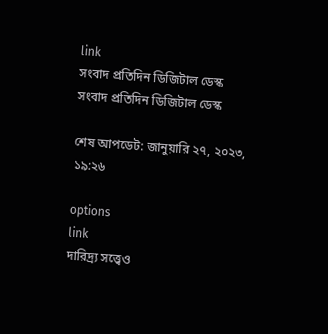link
সংবাদ প্রতিদিন ডিজিটাল ডেস্ক
সংবাদ প্রতিদিন ডিজিটাল ডেস্ক

শেষ আপডেট: জানুয়ারি ২৭, ২০২৩, ১৯:২৬

options
link
দারিদ্র্য সত্ত্বেও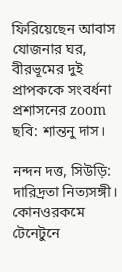ফিরিয়েছেন আবাস যোজনার ঘর, বীরভূমের দুই প্রাপককে সংবর্ধনা প্রশাসনের zoom
ছবি: শান্তনু দাস।

নন্দন দত্ত, সিউড়ি: দারিদ্রতা নিত্যসঙ্গী। কোনওরকমে টেনেটুনে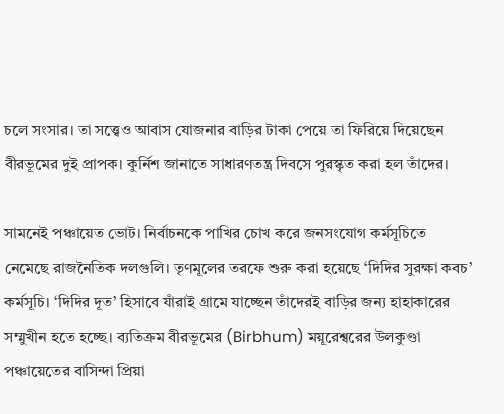চলে সংসার। তা সত্ত্বেও আবাস যোজনার বাড়ির টাকা পেয়ে তা ফিরিয়ে দিয়েছেন বীরভূমের দুই প্রাপক। কুর্নিশ জানাতে সাধারণতন্ত্র দিবসে পুরস্কৃত করা হল তাঁদের।

সামনেই পঞ্চায়েত ভোট। নির্বাচনকে পাখির চোখ করে জনসংযোগ কর্মসূচিতে নেমেছে রাজনৈতিক দলগুলি। তৃণমূলের তরফে শুরু করা হয়েছে ‘দিদির সুরক্ষা কবচ’ কর্মসূচি। ‘দিদির দূত’ হিসাবে যাঁরাই গ্রামে যাচ্ছেন তাঁদেরই বাড়ির জন্য হাহাকারের সম্মুখীন হতে হচ্ছে। ব্যতিক্রম বীরভূমের (Birbhum) ময়ূরেশ্বরের উলকুণ্ডা পঞ্চায়েতের বাসিন্দা প্রিয়া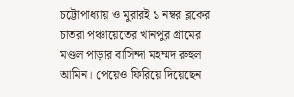চট্টোপাধ্যায় ও মুরারই ১ নম্বর ব্লকের চাতরা পঞ্চায়েতের খানপুর গ্রামের মণ্ডল পাড়ার বাসিন্দা মহম্মদ রুহুল আমিন। পেয়েও ফিরিয়ে দিয়েছেন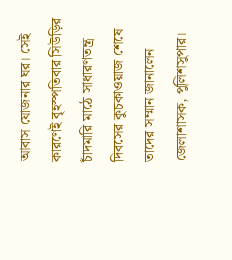আবাস যোজনার ঘর। সেই কারণেই বৃহস্পতিবার সিউড়ির চাঁদমারি মাঠে সাধারণতন্ত্র দিবসের কুচকাওয়াজ শেষে তাদের সম্মান জানালেন জেলাশাসক, পুলিশসুপার।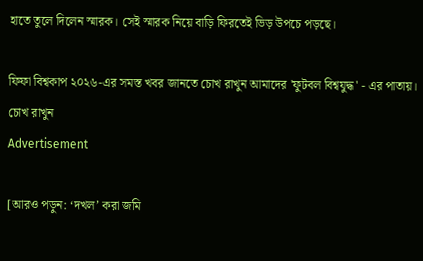হাতে তুলে দিলেন স্মারক। সেই স্মারক নিয়ে বাড়ি ফিরতেই ভিড় উপচে পড়ছে।

ফিফা বিশ্বকাপ ২০২৬-এর সমস্ত খবর জানতে চোখ রাখুন আমাদের 'ফুটবল বিশ্বযুদ্ধ' - এর পাতায়।
চোখ রাখুন
Advertisement

[আরও পড়ুন: ‘দখল’ করা জমি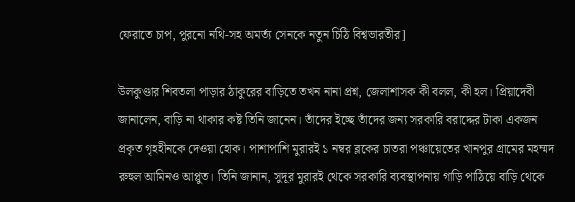ফেরাতে চাপ, পুরনো নথি-সহ অমর্ত্য সেনকে নতুন চিঠি বিশ্বভারতীর]

উলকুণ্ডার শিবতলা পাড়ার ঠাকুরের বাড়িতে তখন নানা প্রশ্ন, জেলাশাসক কী বলল, কী হল। প্রিয়াদেবী জানালেন, বাড়ি না থাকার কষ্ট তিনি জানেন। তাঁদের ইচ্ছে তাঁদের জন্য সরকারি বরাদ্দের টাকা একজন প্রকৃত গৃহহীনকে দেওয়া হোক। পাশাপাশি মুরারই ১ নম্বর ব্লকের চাতরা পঞ্চায়েতের খানপুর গ্রামের মহম্মদ রুহুল আমিনও আপ্লুত। তিনি জানান, সুদূর মুরারই থেকে সরকারি ব্যবস্থাপনায় গাড়ি পাঠিয়ে বাড়ি থেকে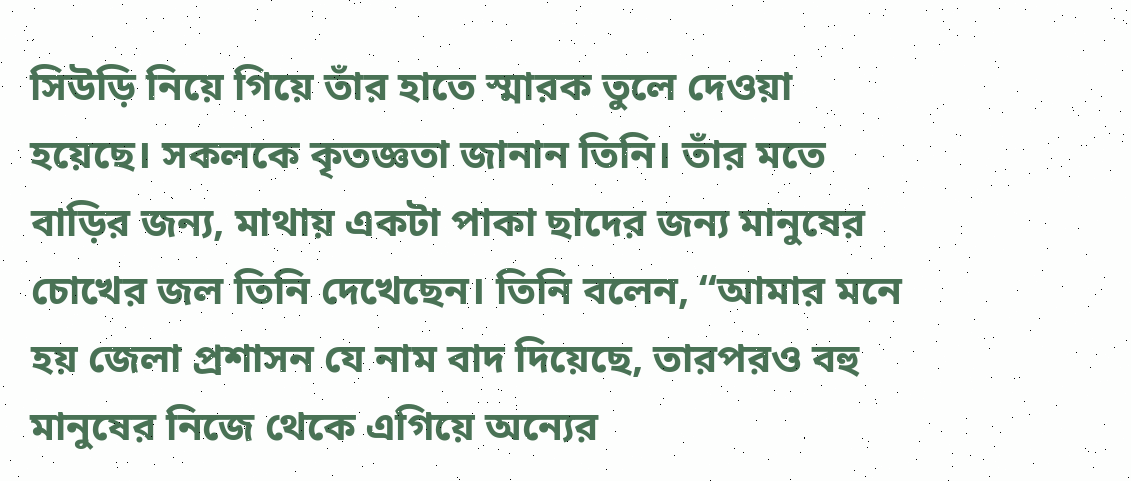সিউড়ি নিয়ে গিয়ে তাঁর হাতে স্মারক তুলে দেওয়া হয়েছে। সকলকে কৃতজ্ঞতা জানান তিনি। তাঁর মতে বাড়ির জন্য, মাথায় একটা পাকা ছাদের জন্য মানুষের চোখের জল তিনি দেখেছেন। তিনি বলেন, “আমার মনে হয় জেলা প্রশাসন যে নাম বাদ দিয়েছে, তারপরও বহু মানুষের নিজে থেকে এগিয়ে অন্যের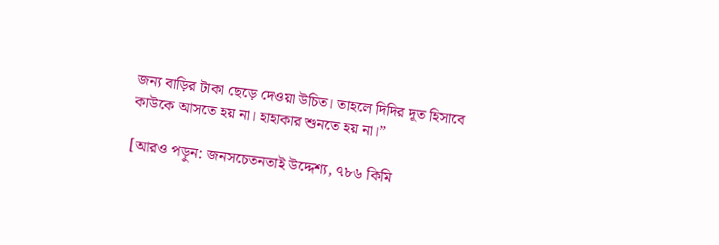জন্য বাড়ির টাকা ছেড়ে দেওয়া উচিত। তাহলে দিদির দূত হিসাবে কাউকে আসতে হয় না। হাহাকার শুনতে হয় না।”

[আরও পড়ুন: জনসচেতনতাই উদ্দেশ্য, ৭৮৬ কিমি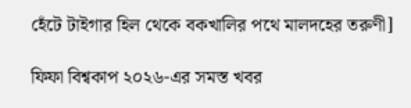হেঁটে টাইগার হিল থেকে বকখালির পথে মালদহের তরুণী]

ফিফা বিশ্বকাপ ২০২৬-এর সমস্ত খবর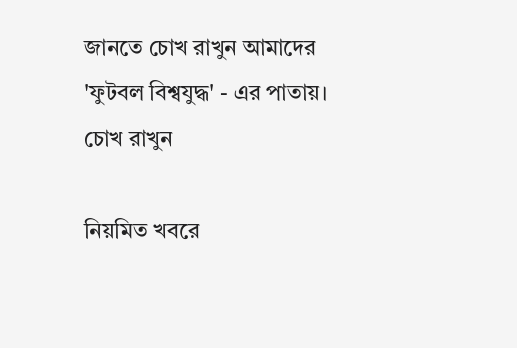জানতে চোখ রাখুন আমাদের 'ফুটবল বিশ্বযুদ্ধ' - এর পাতায়।
চোখ রাখুন

নিয়মিত খবরে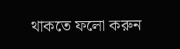থাকতে ফলো করুন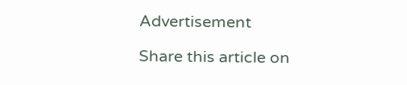Advertisement

Share this article on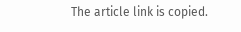The article link is copied.